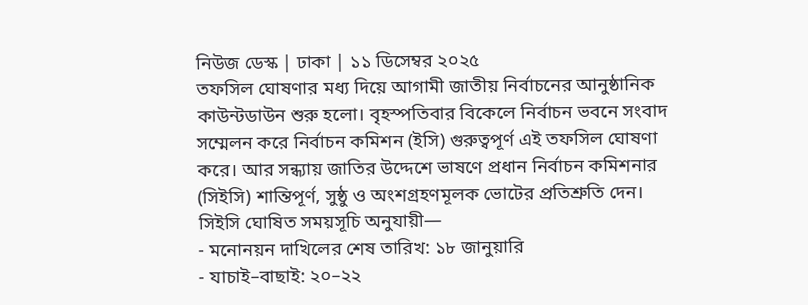নিউজ ডেস্ক | ঢাকা | ১১ ডিসেম্বর ২০২৫
তফসিল ঘোষণার মধ্য দিয়ে আগামী জাতীয় নির্বাচনের আনুষ্ঠানিক কাউন্টডাউন শুরু হলো। বৃহস্পতিবার বিকেলে নির্বাচন ভবনে সংবাদ সম্মেলন করে নির্বাচন কমিশন (ইসি) গুরুত্বপূর্ণ এই তফসিল ঘোষণা করে। আর সন্ধ্যায় জাতির উদ্দেশে ভাষণে প্রধান নির্বাচন কমিশনার (সিইসি) শান্তিপূর্ণ, সুষ্ঠু ও অংশগ্রহণমূলক ভোটের প্রতিশ্রুতি দেন।
সিইসি ঘোষিত সময়সূচি অনুযায়ী—
- মনোনয়ন দাখিলের শেষ তারিখ: ১৮ জানুয়ারি
- যাচাই–বাছাই: ২০–২২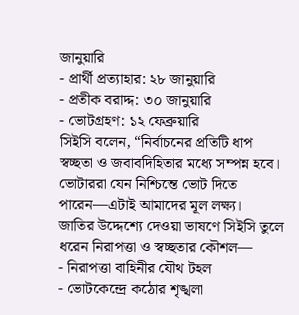জানুয়ারি
- প্রার্থী প্রত্যাহার: ২৮ জানুয়ারি
- প্রতীক বরাদ্দ: ৩০ জানুয়ারি
- ভোটগ্রহণ: ১২ ফেব্রুয়ারি
সিইসি বলেন, “নির্বাচনের প্রতিটি ধাপ স্বচ্ছতা ও জবাবদিহিতার মধ্যে সম্পন্ন হবে। ভোটাররা যেন নিশ্চিন্তে ভোট দিতে পারেন—এটাই আমাদের মূল লক্ষ্য।
জাতির উদ্দেশ্যে দেওয়া ভাষণে সিইসি তুলে ধরেন নিরাপত্তা ও স্বচ্ছতার কৌশল—
- নিরাপত্তা বাহিনীর যৌথ টহল
- ভোটকেন্দ্রে কঠোর শৃঙ্খলা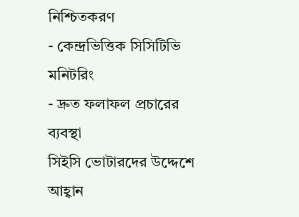নিশ্চিতকরণ
- কেন্দ্রভিত্তিক সিসিটিভি মনিটরিং
- দ্রুত ফলাফল প্রচারের ব্যবস্থা
সিইসি ভোটারদের উদ্দেশে আহ্বান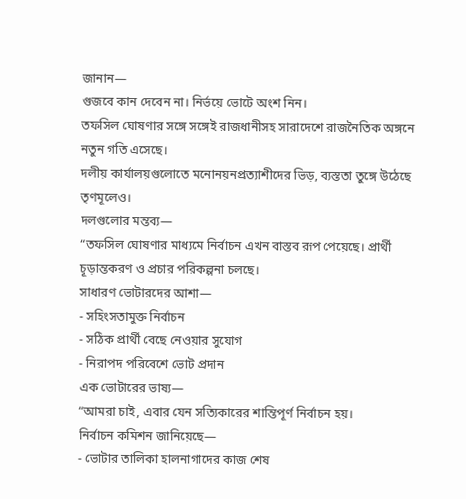জানান—
গুজবে কান দেবেন না। নির্ভয়ে ভোটে অংশ নিন।
তফসিল ঘোষণার সঙ্গে সঙ্গেই রাজধানীসহ সারাদেশে রাজনৈতিক অঙ্গনে নতুন গতি এসেছে।
দলীয় কার্যালয়গুলোতে মনোনয়নপ্রত্যাশীদের ভিড়, ব্যস্ততা তুঙ্গে উঠেছে তৃণমূলেও।
দলগুলোর মন্তব্য—
“তফসিল ঘোষণার মাধ্যমে নির্বাচন এখন বাস্তব রূপ পেয়েছে। প্রার্থী চূড়ান্তকরণ ও প্রচার পরিকল্পনা চলছে।
সাধারণ ভোটারদের আশা—
- সহিংসতামুক্ত নির্বাচন
- সঠিক প্রার্থী বেছে নেওয়ার সুযোগ
- নিরাপদ পরিবেশে ভোট প্রদান
এক ভোটারের ভাষ্য—
“আমরা চাই, এবার যেন সত্যিকারের শান্তিপূর্ণ নির্বাচন হয়।
নির্বাচন কমিশন জানিয়েছে—
- ভোটার তালিকা হালনাগাদের কাজ শেষ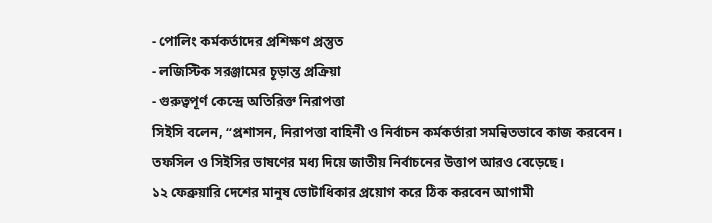- পোলিং কর্মকর্তাদের প্রশিক্ষণ প্রস্তুত
- লজিস্টিক সরঞ্জামের চূড়ান্ত প্রক্রিয়া
- গুরুত্বপূর্ণ কেন্দ্রে অতিরিক্ত নিরাপত্তা
সিইসি বলেন, “প্রশাসন, নিরাপত্তা বাহিনী ও নির্বাচন কর্মকর্তারা সমন্বিতভাবে কাজ করবেন।
তফসিল ও সিইসির ভাষণের মধ্য দিয়ে জাতীয় নির্বাচনের উত্তাপ আরও বেড়েছে।
১২ ফেব্রুয়ারি দেশের মানুষ ভোটাধিকার প্রয়োগ করে ঠিক করবেন আগামী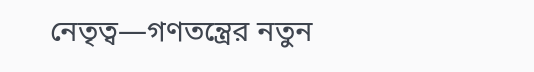নেতৃত্ব—গণতন্ত্রের নতুন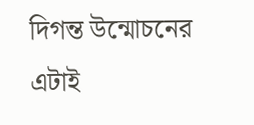দিগন্ত উন্মোচনের এটাই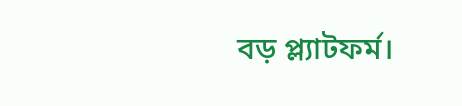বড় প্ল্যাটফর্ম।